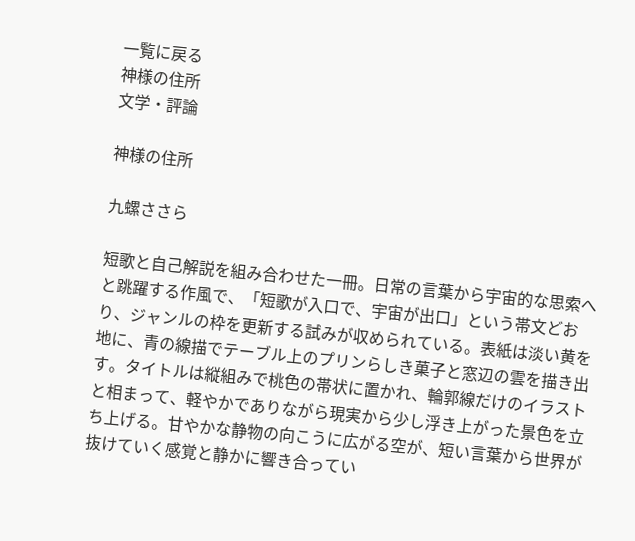一覧に戻る
神様の住所
文学・評論

神様の住所

九螺ささら

短歌と自己解説を組み合わせた一冊。日常の言葉から宇宙的な思索へと跳躍する作風で、「短歌が入口で、宇宙が出口」という帯文どおり、ジャンルの枠を更新する試みが収められている。表紙は淡い黄を地に、青の線描でテーブル上のプリンらしき菓子と窓辺の雲を描き出す。タイトルは縦組みで桃色の帯状に置かれ、輪郭線だけのイラストと相まって、軽やかでありながら現実から少し浮き上がった景色を立ち上げる。甘やかな静物の向こうに広がる空が、短い言葉から世界が抜けていく感覚と静かに響き合ってい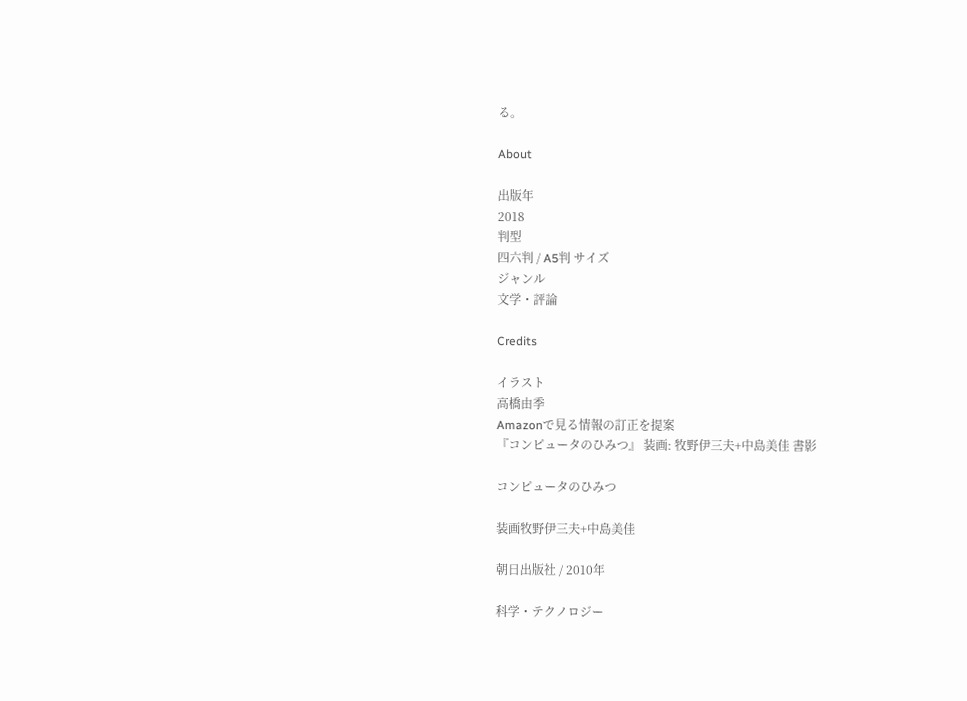る。

About

出版年
2018
判型
四六判 / A5判 サイズ
ジャンル
文学・評論

Credits

イラスト
高橋由季
Amazonで見る情報の訂正を提案
『コンピュータのひみつ』 装画: 牧野伊三夫+中島美佳 書影

コンピュータのひみつ

装画牧野伊三夫+中島美佳

朝日出版社 / 2010年

科学・テクノロジー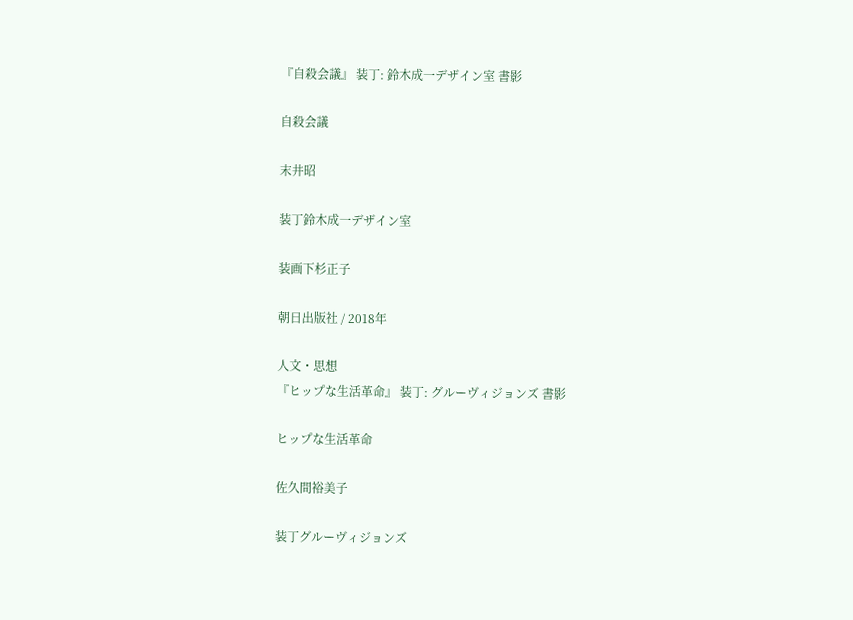『自殺会議』 装丁: 鈴木成一デザイン室 書影

自殺会議

末井昭

装丁鈴木成一デザイン室

装画下杉正子

朝日出版社 / 2018年

人文・思想
『ヒップな生活革命』 装丁: グルーヴィジョンズ 書影

ヒップな生活革命

佐久間裕美子

装丁グルーヴィジョンズ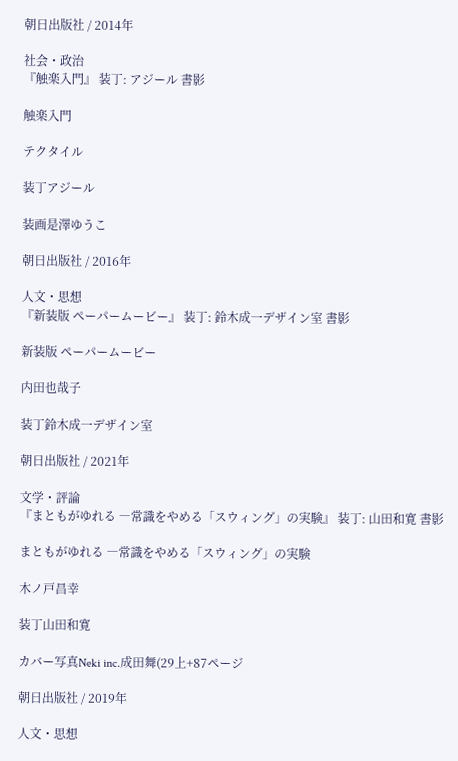朝日出版社 / 2014年

社会・政治
『触楽入門』 装丁: アジール 書影

触楽入門

テクタイル

装丁アジール

装画是澤ゆうこ

朝日出版社 / 2016年

人文・思想
『新装版 ペーパームービー』 装丁: 鈴木成一デザイン室 書影

新装版 ペーパームービー

内田也哉子

装丁鈴木成一デザイン室

朝日出版社 / 2021年

文学・評論
『まともがゆれる ―常識をやめる「スウィング」の実験』 装丁: 山田和寛 書影

まともがゆれる ―常識をやめる「スウィング」の実験

木ノ戸昌幸

装丁山田和寛

カバー写真Neki inc.成田舞(29上+87ページ

朝日出版社 / 2019年

人文・思想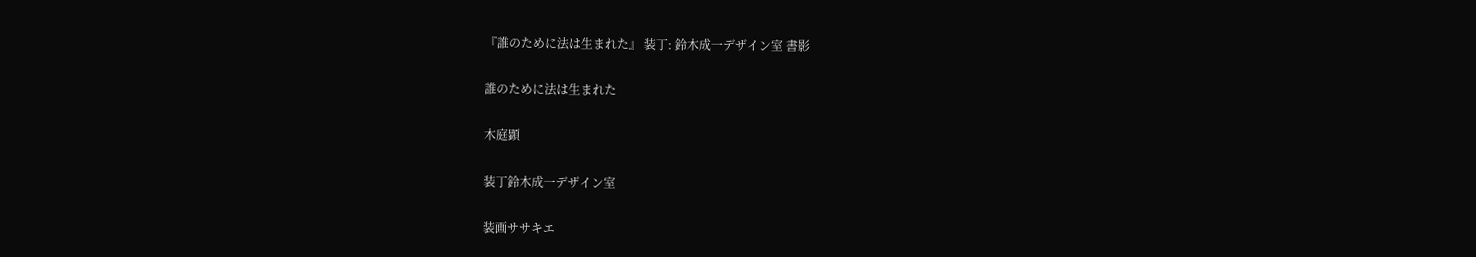『誰のために法は生まれた』 装丁: 鈴木成一デザイン室 書影

誰のために法は生まれた

木庭顕

装丁鈴木成一デザイン室

装画ササキエ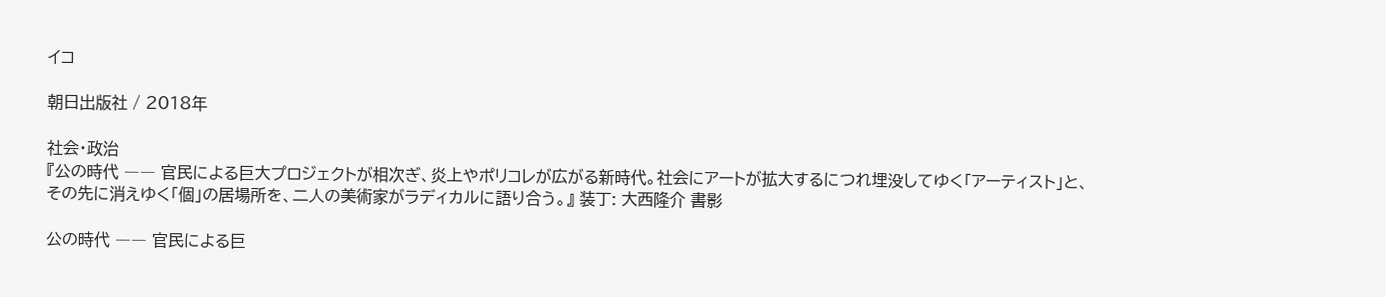イコ

朝日出版社 / 2018年

社会・政治
『公の時代 ―― 官民による巨大プロジェクトが相次ぎ、炎上やポリコレが広がる新時代。社会にアートが拡大するにつれ埋没してゆく「アーティスト」と、その先に消えゆく「個」の居場所を、二人の美術家がラディカルに語り合う。』 装丁: 大西隆介 書影

公の時代 ―― 官民による巨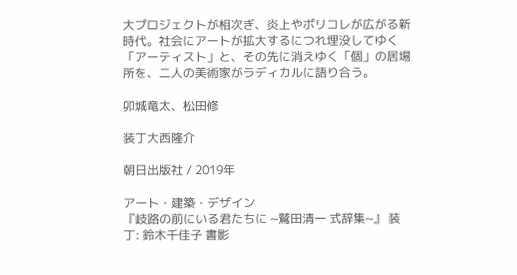大プロジェクトが相次ぎ、炎上やポリコレが広がる新時代。社会にアートが拡大するにつれ埋没してゆく「アーティスト」と、その先に消えゆく「個」の居場所を、二人の美術家がラディカルに語り合う。

卯城竜太、松田修

装丁大西隆介

朝日出版社 / 2019年

アート・建築・デザイン
『岐路の前にいる君たちに ~鷲田清一 式辞集~』 装丁: 鈴木千佳子 書影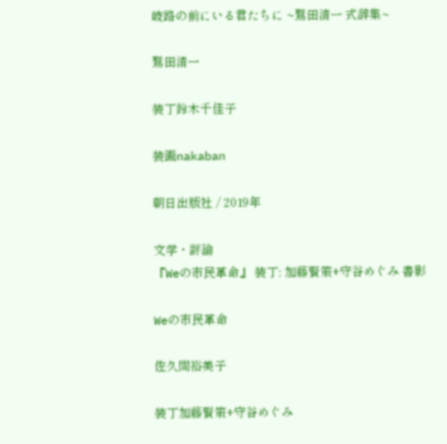岐路の前にいる君たちに ~鷲田清一 式辞集~

鷲田清一

装丁鈴木千佳子

装画nakaban

朝日出版社 / 2019年

文学・評論
『Weの市民革命』 装丁: 加藤賢策+守谷めぐみ 書影

Weの市民革命

佐久間裕美子

装丁加藤賢策+守谷めぐみ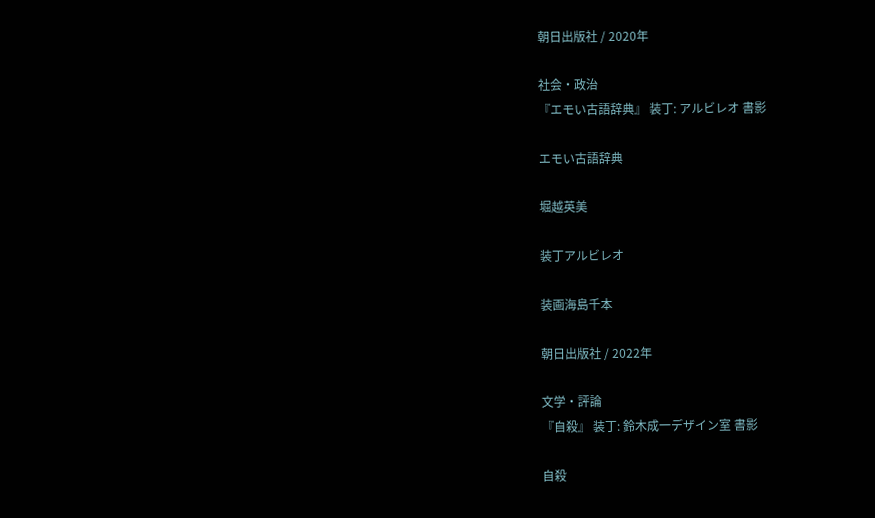朝日出版社 / 2020年

社会・政治
『エモい古語辞典』 装丁: アルビレオ 書影

エモい古語辞典

堀越英美

装丁アルビレオ

装画海島千本

朝日出版社 / 2022年

文学・評論
『自殺』 装丁: 鈴木成一デザイン室 書影

自殺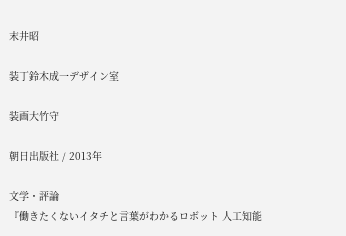末井昭

装丁鈴木成一デザイン室

装画大竹守

朝日出版社 / 2013年

文学・評論
『働きたくないイタチと言葉がわかるロボット 人工知能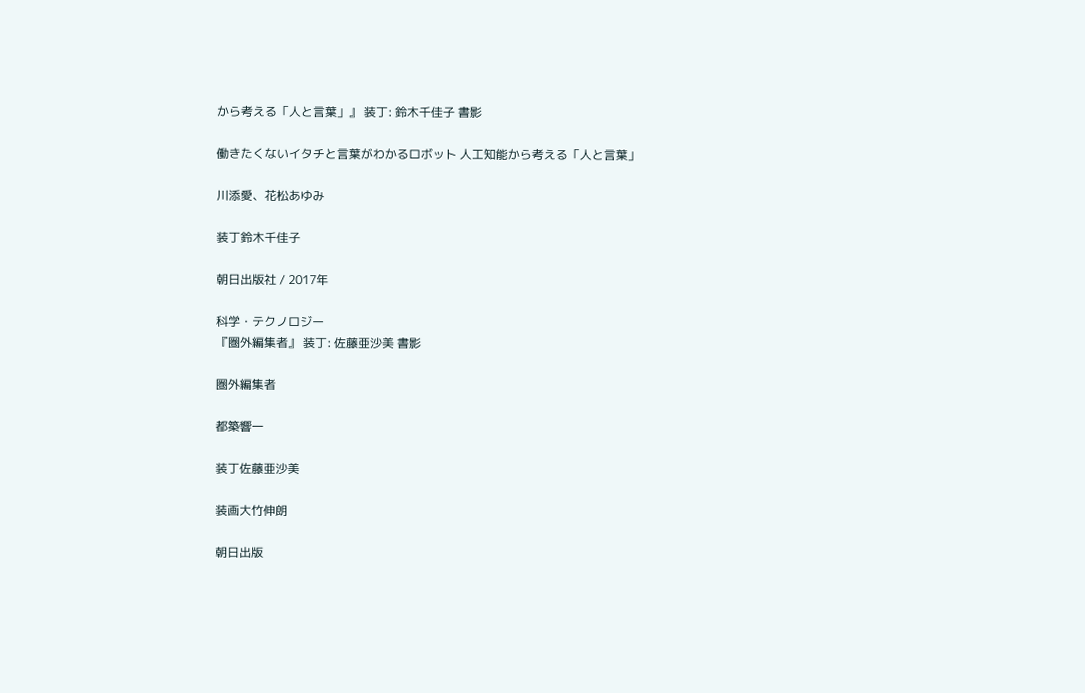から考える「人と言葉」』 装丁: 鈴木千佳子 書影

働きたくないイタチと言葉がわかるロボット 人工知能から考える「人と言葉」

川添愛、花松あゆみ

装丁鈴木千佳子

朝日出版社 / 2017年

科学・テクノロジー
『圏外編集者』 装丁: 佐藤亜沙美 書影

圏外編集者

都築響一

装丁佐藤亜沙美

装画大竹伸朗

朝日出版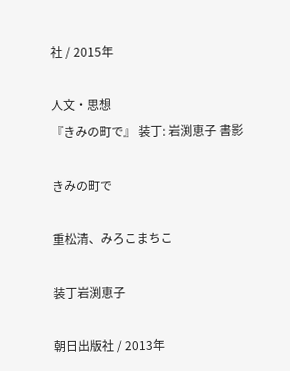社 / 2015年

人文・思想
『きみの町で』 装丁: 岩渕恵子 書影

きみの町で

重松清、みろこまちこ

装丁岩渕恵子

朝日出版社 / 2013年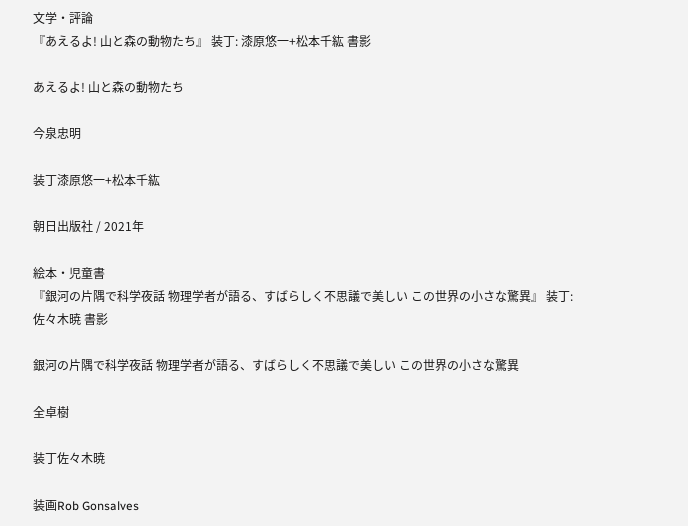文学・評論
『あえるよ! 山と森の動物たち』 装丁: 漆原悠一+松本千紘 書影

あえるよ! 山と森の動物たち

今泉忠明

装丁漆原悠一+松本千紘

朝日出版社 / 2021年

絵本・児童書
『銀河の片隅で科学夜話 物理学者が語る、すばらしく不思議で美しい この世界の小さな驚異』 装丁: 佐々木暁 書影

銀河の片隅で科学夜話 物理学者が語る、すばらしく不思議で美しい この世界の小さな驚異

全卓樹

装丁佐々木暁

装画Rob Gonsalves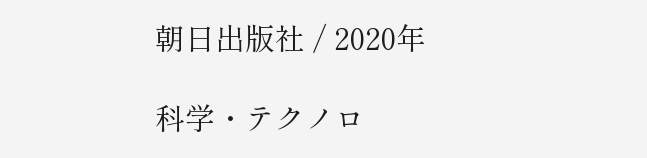朝日出版社 / 2020年

科学・テクノロ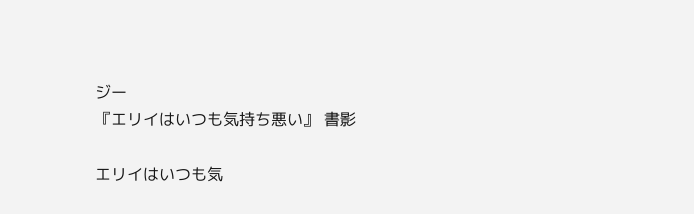ジー
『エリイはいつも気持ち悪い』 書影

エリイはいつも気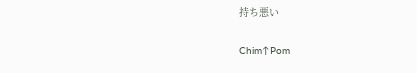持ち悪い

Chim↑Pom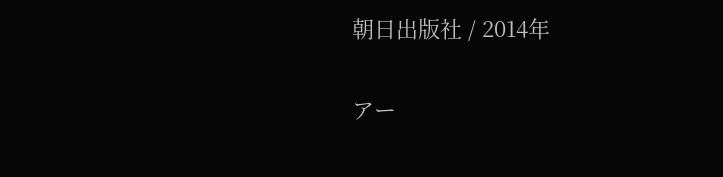朝日出版社 / 2014年

アー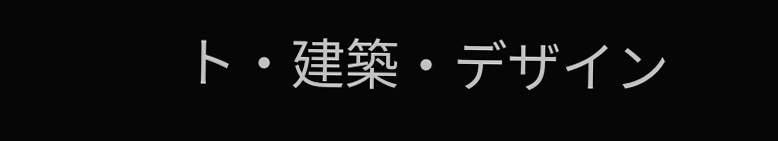ト・建築・デザイン